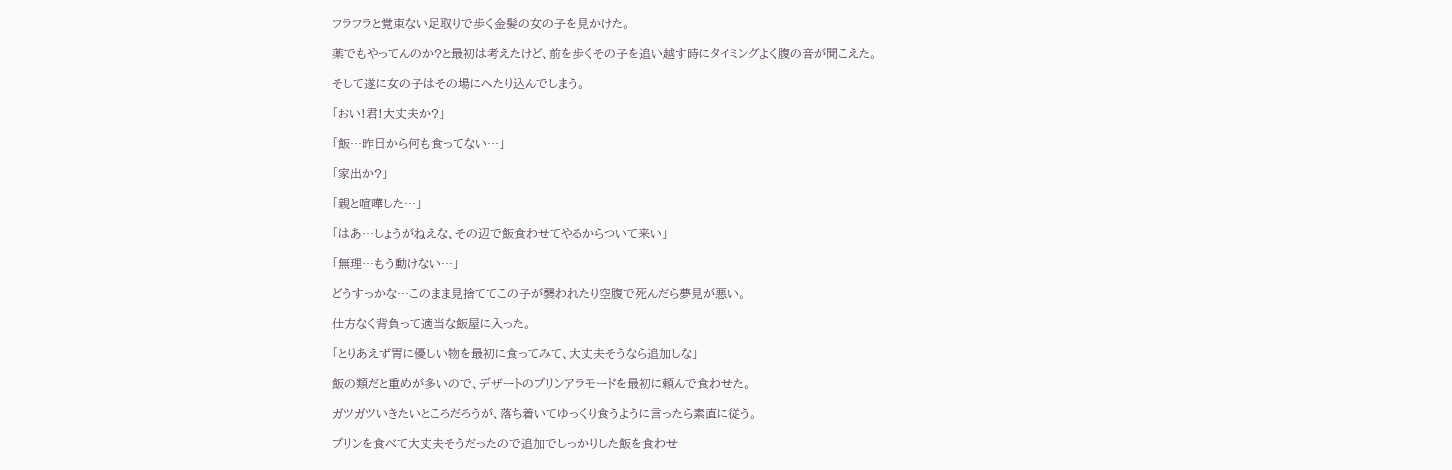フラフラと覚束ない足取りで歩く金髪の女の子を見かけた。

薬でもやってんのか?と最初は考えたけど、前を歩くその子を追い越す時にタイミングよく腹の音が聞こえた。

そして遂に女の子はその場にへたり込んでしまう。

「おい!君!大丈夫か?」

「飯…昨日から何も食ってない…」

「家出か?」

「親と喧嘩した…」

「はあ…しょうがねえな、その辺で飯食わせてやるからついて来い」

「無理…もう動けない…」

どうすっかな…このまま見捨ててこの子が襲われたり空腹で死んだら夢見が悪い。

仕方なく背負って適当な飯屋に入った。

「とりあえず胃に優しい物を最初に食ってみて、大丈夫そうなら追加しな」

飯の類だと重めが多いので、デザートのプリンアラモードを最初に頼んで食わせた。

ガツガツいきたいところだろうが、落ち着いてゆっくり食うように言ったら素直に従う。

プリンを食べて大丈夫そうだったので追加でしっかりした飯を食わせ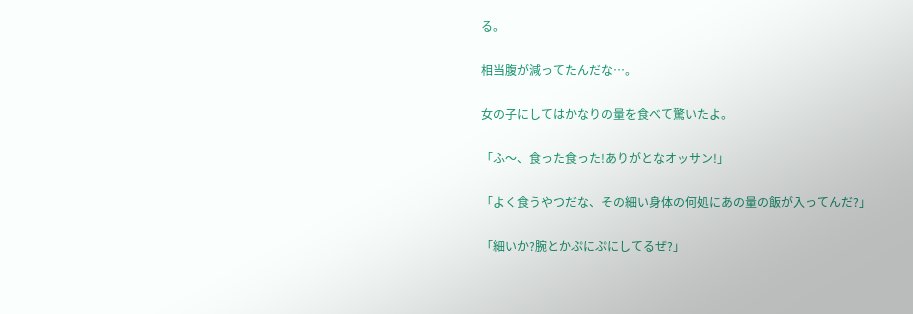る。

相当腹が減ってたんだな…。

女の子にしてはかなりの量を食べて驚いたよ。

「ふ〜、食った食った!ありがとなオッサン!」

「よく食うやつだな、その細い身体の何処にあの量の飯が入ってんだ?」

「細いか?腕とかぷにぷにしてるぜ?」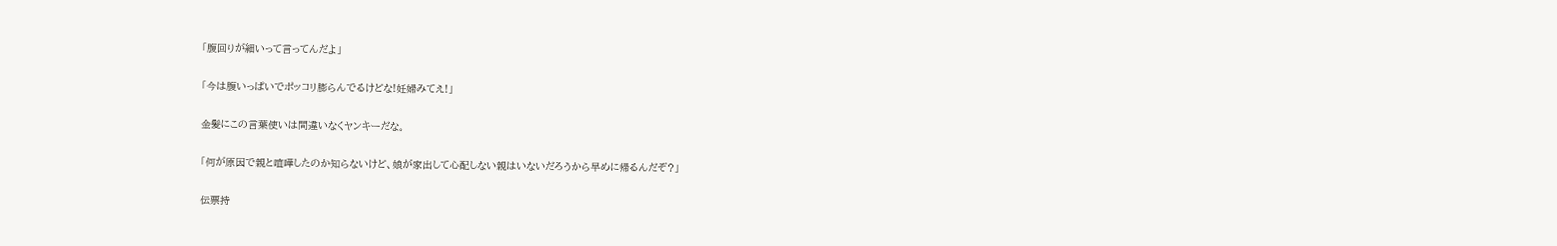「腹回りが細いって言ってんだよ」

「今は腹いっぱいでポッコリ膨らんでるけどな!妊婦みてえ!」

金髪にこの言葉使いは間違いなくヤンキーだな。

「何が原因で親と喧嘩したのか知らないけど、娘が家出して心配しない親はいないだろうから早めに帰るんだぞ?」

伝票持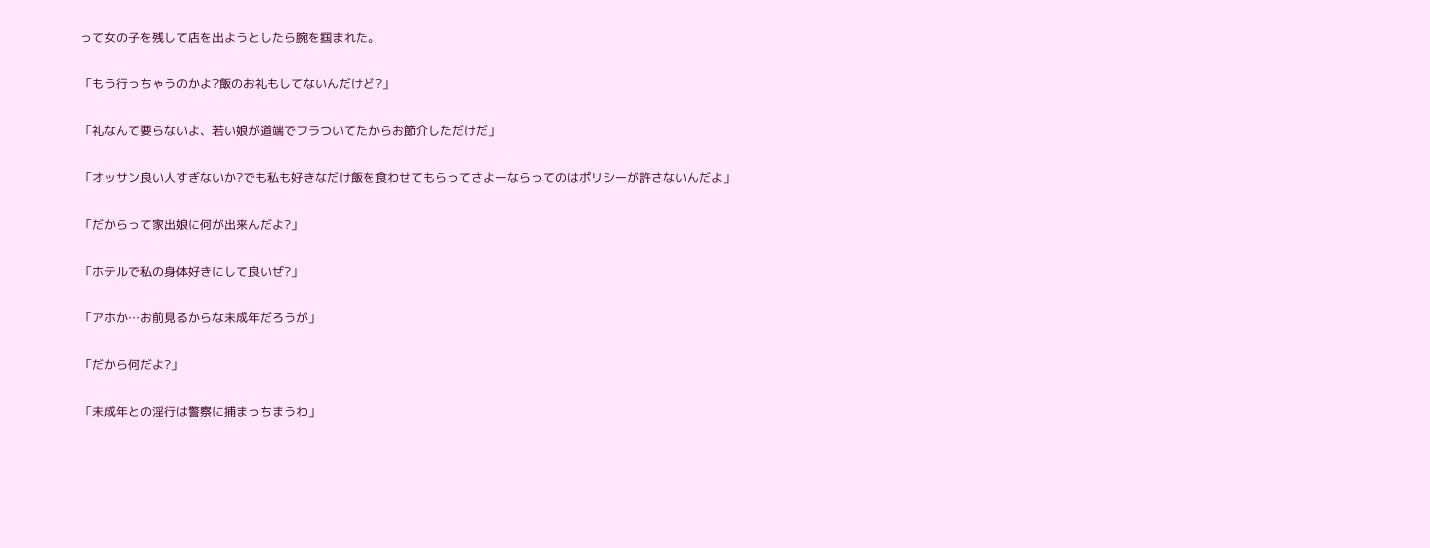って女の子を残して店を出ようとしたら腕を掴まれた。

「もう行っちゃうのかよ?飯のお礼もしてないんだけど?」

「礼なんて要らないよ、若い娘が道端でフラついてたからお節介しただけだ」

「オッサン良い人すぎないか?でも私も好きなだけ飯を食わせてもらってさよーならってのはポリシーが許さないんだよ」

「だからって家出娘に何が出来んだよ?」

「ホテルで私の身体好きにして良いぜ?」

「アホか…お前見るからな未成年だろうが」

「だから何だよ?」

「未成年との淫行は警察に捕まっちまうわ」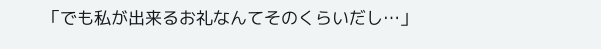「でも私が出来るお礼なんてそのくらいだし…」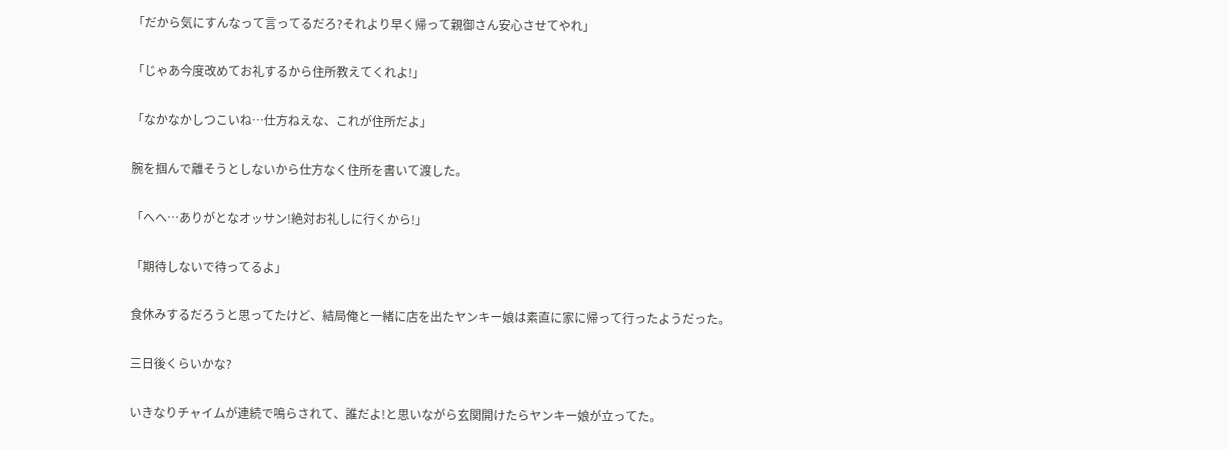「だから気にすんなって言ってるだろ?それより早く帰って親御さん安心させてやれ」

「じゃあ今度改めてお礼するから住所教えてくれよ!」

「なかなかしつこいね…仕方ねえな、これが住所だよ」

腕を掴んで離そうとしないから仕方なく住所を書いて渡した。

「へへ…ありがとなオッサン!絶対お礼しに行くから!」

「期待しないで待ってるよ」

食休みするだろうと思ってたけど、結局俺と一緒に店を出たヤンキー娘は素直に家に帰って行ったようだった。

三日後くらいかな?

いきなりチャイムが連続で鳴らされて、誰だよ!と思いながら玄関開けたらヤンキー娘が立ってた。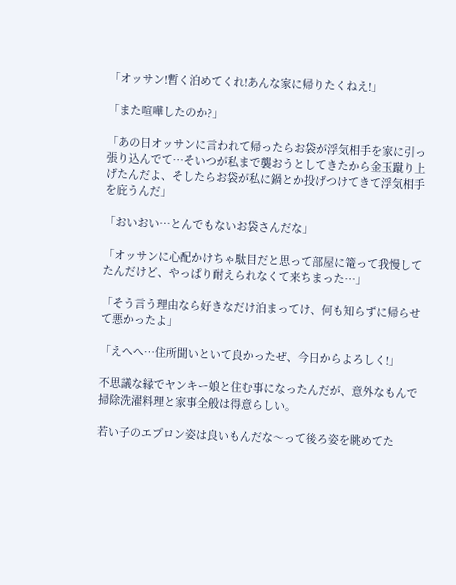「オッサン!暫く泊めてくれ!あんな家に帰りたくねえ!」

「また喧嘩したのか?」

「あの日オッサンに言われて帰ったらお袋が浮気相手を家に引っ張り込んでて…そいつが私まで襲おうとしてきたから金玉蹴り上げたんだよ、そしたらお袋が私に鍋とか投げつけてきて浮気相手を庇うんだ」

「おいおい…とんでもないお袋さんだな」

「オッサンに心配かけちゃ駄目だと思って部屋に篭って我慢してたんだけど、やっぱり耐えられなくて来ちまった…」

「そう言う理由なら好きなだけ泊まってけ、何も知らずに帰らせて悪かったよ」

「えへへ…住所聞いといて良かったぜ、今日からよろしく!」

不思議な縁でヤンキー娘と住む事になったんだが、意外なもんで掃除洗濯料理と家事全般は得意らしい。

若い子のエプロン姿は良いもんだな〜って後ろ姿を眺めてた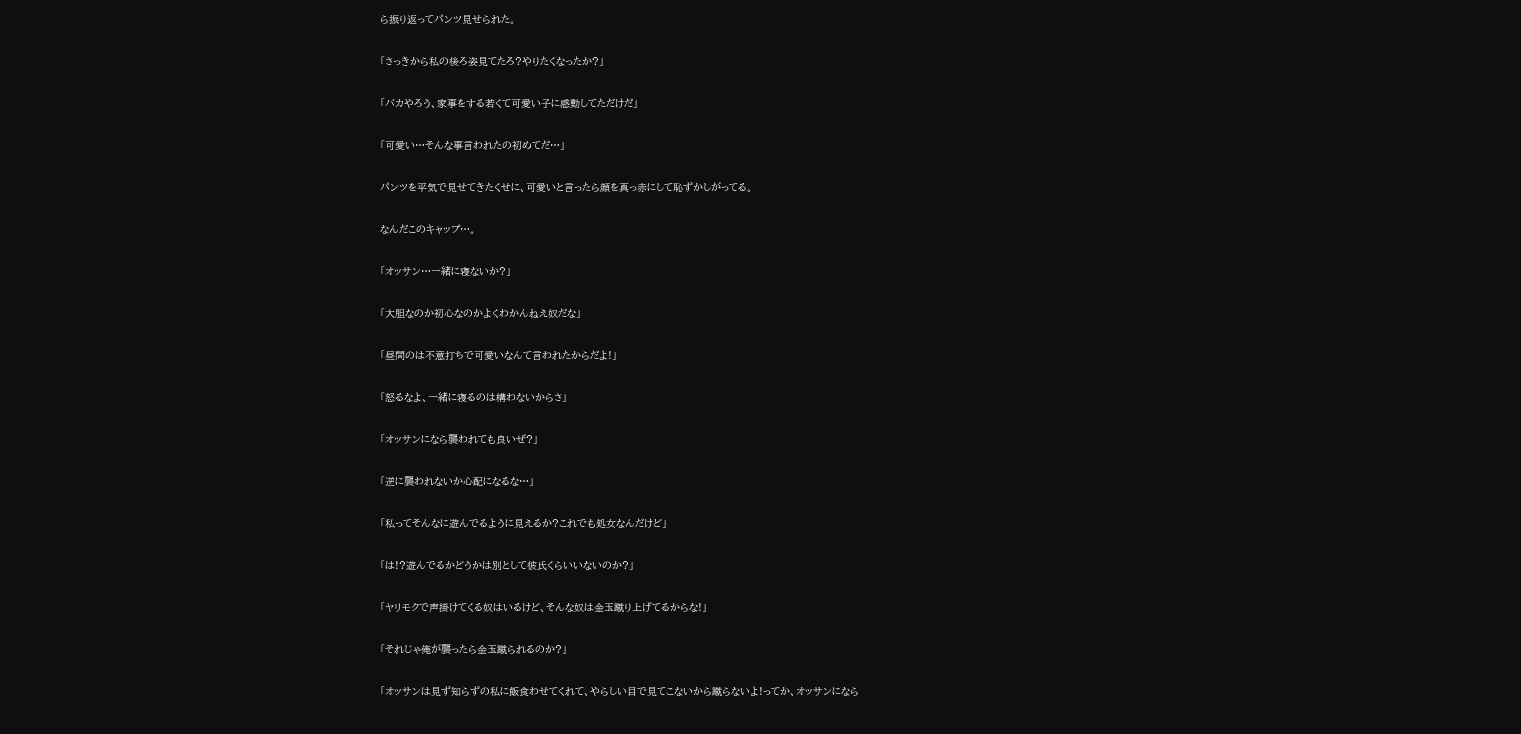ら振り返ってパンツ見せられた。

「さっきから私の後ろ姿見てたろ?やりたくなったか?」

「バカやろう、家事をする若くて可愛い子に感動してただけだ」

「可愛い…そんな事言われたの初めてだ…」

パンツを平気で見せてきたくせに、可愛いと言ったら顔を真っ赤にして恥ずかしがってる。

なんだこのキャップ…。

「オッサン…一緒に寝ないか?」

「大胆なのか初心なのかよくわかんねえ奴だな」

「昼間のは不意打ちで可愛いなんて言われたからだよ!」

「怒るなよ、一緒に寝るのは構わないからさ」

「オッサンになら襲われても良いぜ?」

「逆に襲われないか心配になるな…」

「私ってそんなに遊んでるように見えるか?これでも処女なんだけど」

「は!?遊んでるかどうかは別として彼氏くらいいないのか?」

「ヤリモクで声掛けてくる奴はいるけど、そんな奴は金玉蹴り上げてるからな!」

「それじゃ俺が襲ったら金玉蹴られるのか?」

「オッサンは見ず知らずの私に飯食わせてくれて、やらしい目で見てこないから蹴らないよ!ってか、オッサンになら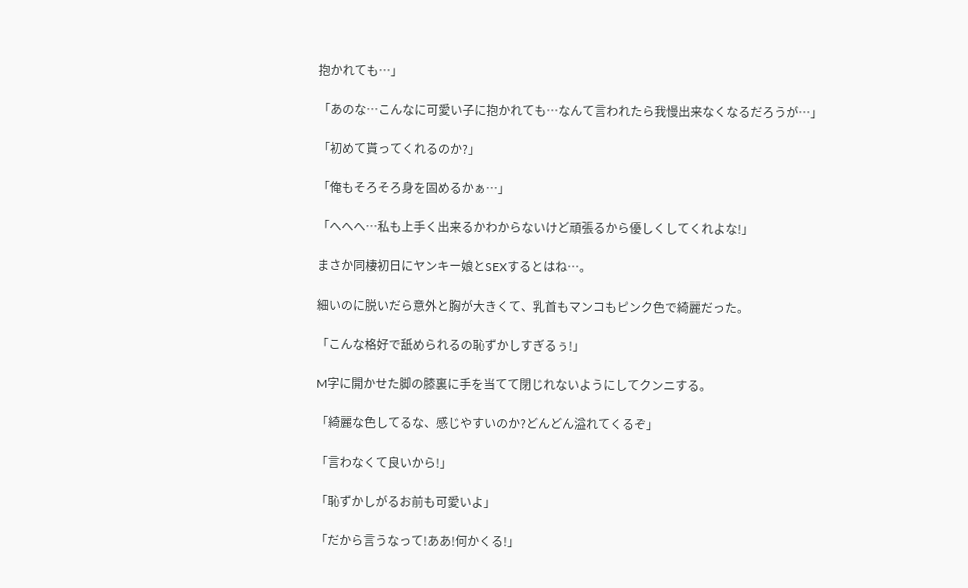抱かれても…」

「あのな…こんなに可愛い子に抱かれても…なんて言われたら我慢出来なくなるだろうが…」

「初めて貰ってくれるのか?」

「俺もそろそろ身を固めるかぁ…」

「へへへ…私も上手く出来るかわからないけど頑張るから優しくしてくれよな!」

まさか同棲初日にヤンキー娘とSEXするとはね…。

細いのに脱いだら意外と胸が大きくて、乳首もマンコもピンク色で綺麗だった。

「こんな格好で舐められるの恥ずかしすぎるぅ!」

M字に開かせた脚の膝裏に手を当てて閉じれないようにしてクンニする。

「綺麗な色してるな、感じやすいのか?どんどん溢れてくるぞ」

「言わなくて良いから!」

「恥ずかしがるお前も可愛いよ」

「だから言うなって!ああ!何かくる!」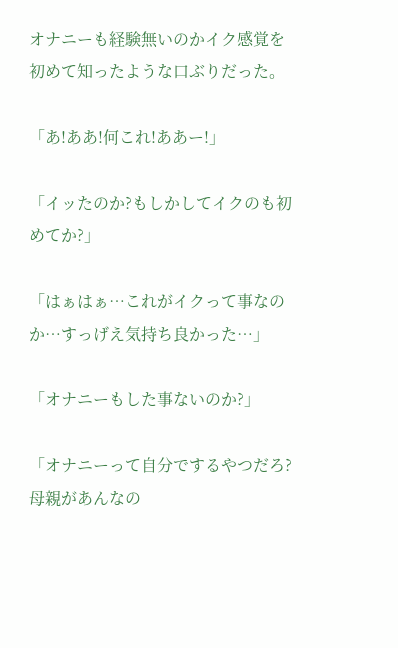オナニーも経験無いのかイク感覚を初めて知ったような口ぶりだった。

「あ!ああ!何これ!ああー!」

「イッたのか?もしかしてイクのも初めてか?」

「はぁはぁ…これがイクって事なのか…すっげえ気持ち良かった…」

「オナニーもした事ないのか?」

「オナニーって自分でするやつだろ?母親があんなの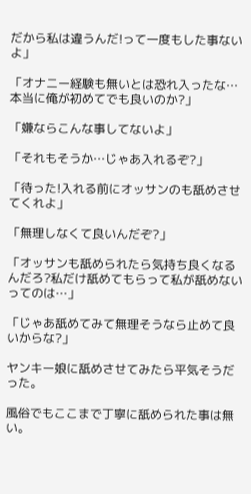だから私は違うんだ!って一度もした事ないよ」

「オナニー経験も無いとは恐れ入ったな…本当に俺が初めてでも良いのか?」

「嫌ならこんな事してないよ」

「それもそうか…じゃあ入れるぞ?」

「待った!入れる前にオッサンのも舐めさせてくれよ」

「無理しなくて良いんだぞ?」

「オッサンも舐められたら気持ち良くなるんだろ?私だけ舐めてもらって私が舐めないってのは…」

「じゃあ舐めてみて無理そうなら止めて良いからな?」

ヤンキー娘に舐めさせてみたら平気そうだった。

風俗でもここまで丁寧に舐められた事は無い。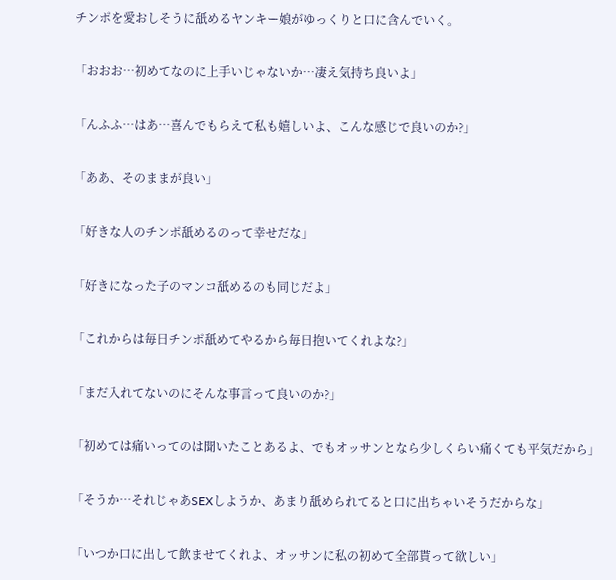チンポを愛おしそうに舐めるヤンキー娘がゆっくりと口に含んでいく。

「おおお…初めてなのに上手いじゃないか…凄え気持ち良いよ」

「んふふ…はあ…喜んでもらえて私も嬉しいよ、こんな感じで良いのか?」

「ああ、そのままが良い」

「好きな人のチンポ舐めるのって幸せだな」

「好きになった子のマンコ舐めるのも同じだよ」

「これからは毎日チンポ舐めてやるから毎日抱いてくれよな?」

「まだ入れてないのにそんな事言って良いのか?」

「初めては痛いってのは聞いたことあるよ、でもオッサンとなら少しくらい痛くても平気だから」

「そうか…それじゃあSEXしようか、あまり舐められてると口に出ちゃいそうだからな」

「いつか口に出して飲ませてくれよ、オッサンに私の初めて全部貰って欲しい」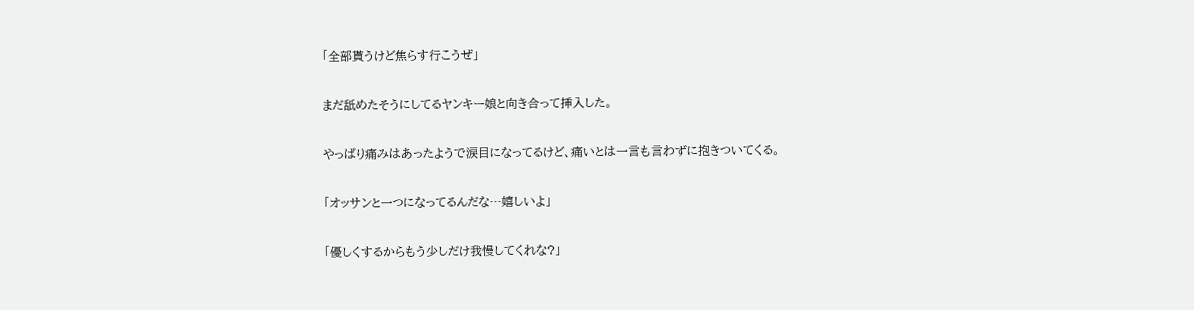「全部貰うけど焦らす行こうぜ」

まだ舐めたそうにしてるヤンキー娘と向き合って挿入した。

やっぱり痛みはあったようで涙目になってるけど、痛いとは一言も言わずに抱きついてくる。

「オッサンと一つになってるんだな…嬉しいよ」

「優しくするからもう少しだけ我慢してくれな?」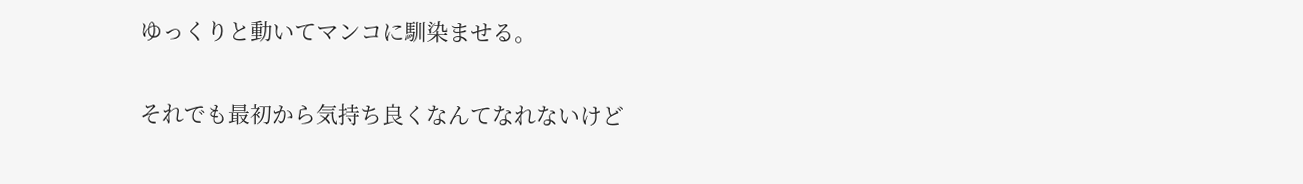ゆっくりと動いてマンコに馴染ませる。

それでも最初から気持ち良くなんてなれないけど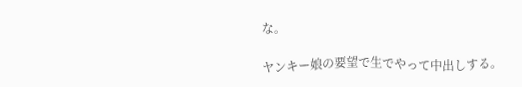な。

ヤンキー娘の要望で生でやって中出しする。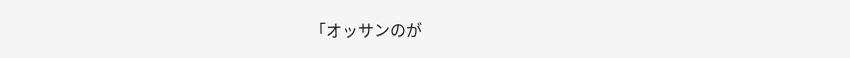「オッサンのが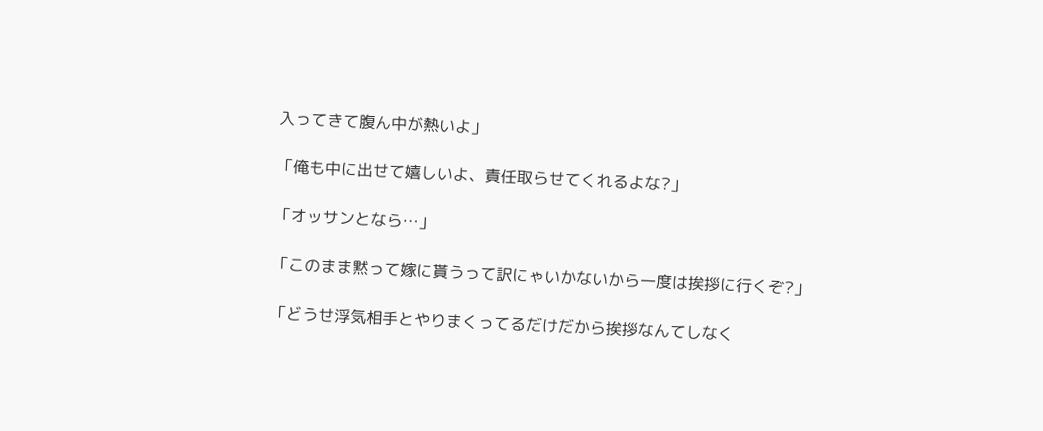入ってきて腹ん中が熱いよ」

「俺も中に出せて嬉しいよ、責任取らせてくれるよな?」

「オッサンとなら…」

「このまま黙って嫁に貰うって訳にゃいかないから一度は挨拶に行くぞ?」

「どうせ浮気相手とやりまくってるだけだから挨拶なんてしなく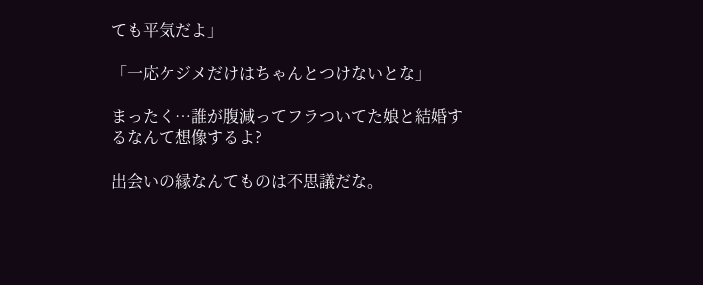ても平気だよ」

「一応ケジメだけはちゃんとつけないとな」

まったく…誰が腹減ってフラついてた娘と結婚するなんて想像するよ?

出会いの縁なんてものは不思議だな。